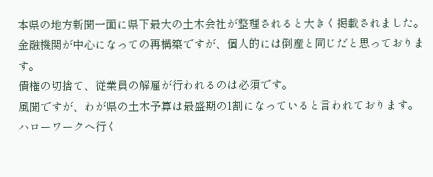本県の地方新聞一面に県下最大の土木会社が整理されると大きく掲載されました。
金融機関が中心になっての再構築ですが、個人的には倒産と同じだと思っております。
債権の切捨て、従業員の解雇が行われるのは必須です。
風聞ですが、わが県の土木予算は最盛期の1割になっていると言われております。
ハローワークへ行く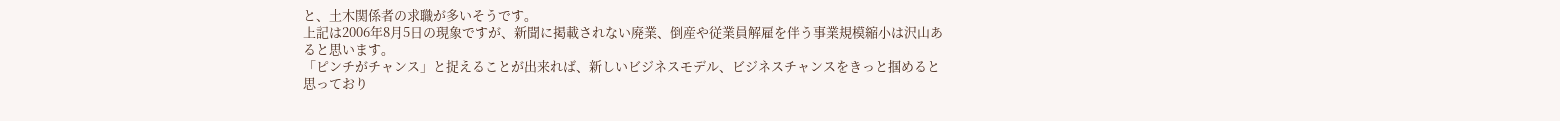と、土木関係者の求職が多いそうです。
上記は2006年8月5日の現象ですが、新聞に掲載されない廃業、倒産や従業員解雇を伴う事業規模縮小は沢山あると思います。
「ピンチがチャンス」と捉えることが出来れば、新しいビジネスモデル、ビジネスチャンスをきっと掴めると思っており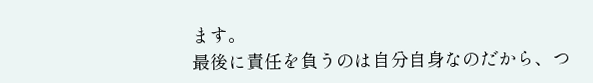ます。
最後に責任を負うのは自分自身なのだから、つ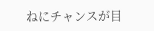ねにチャンスが目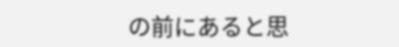の前にあると思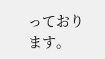っております。